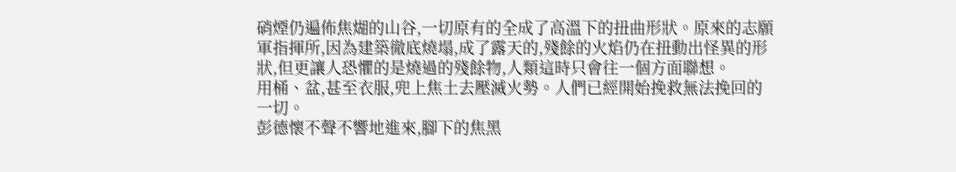硝煙仍遍佈焦煳的山谷,一切原有的全成了高溫下的扭曲形狀。原來的志願軍指揮所,因為建築徹底燒塌,成了露天的,殘餘的火焰仍在扭動出怪異的形狀,但更讓人恐懼的是燒過的殘餘物,人類這時只會往一個方面聯想。
用桶、盆,甚至衣服,兜上焦土去壓滅火勢。人們已經開始挽救無法挽回的一切。
彭德懷不聲不響地進來,腳下的焦黑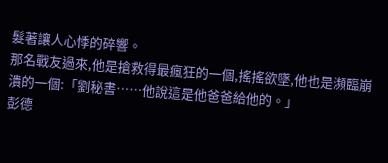髮著讓人心悸的碎響。
那名戰友過來,他是搶救得最瘋狂的一個,搖搖欲墜,他也是瀕臨崩潰的一個:「劉秘書……他說這是他爸爸給他的。」
彭德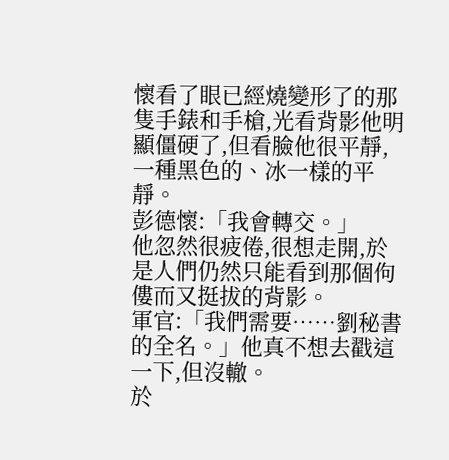懷看了眼已經燒變形了的那隻手錶和手槍,光看背影他明顯僵硬了,但看臉他很平靜,一種黑色的、冰一樣的平靜。
彭德懷:「我會轉交。」
他忽然很疲倦,很想走開,於是人們仍然只能看到那個佝僂而又挺拔的背影。
軍官:「我們需要……劉秘書的全名。」他真不想去戳這一下,但沒轍。
於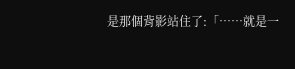是那個背影站住了:「……就是一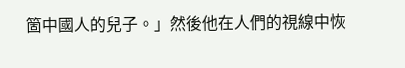箇中國人的兒子。」然後他在人們的視線中恢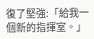復了堅強:「給我一個新的指揮室。」